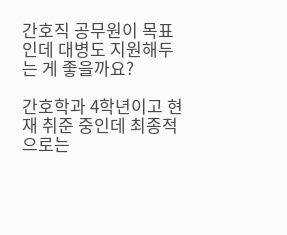간호직 공무원이 목표인데 대병도 지원해두는 게 좋을까요?

간호학과 4학년이고 현재 취준 중인데 최종적으로는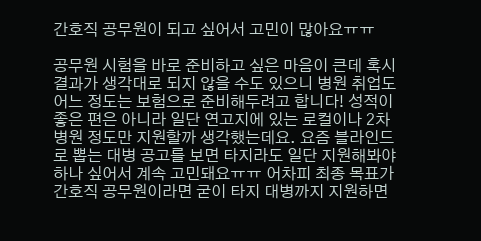간호직 공무원이 되고 싶어서 고민이 많아요ㅠㅠ

공무원 시험을 바로 준비하고 싶은 마음이 큰데 혹시 결과가 생각대로 되지 않을 수도 있으니 병원 취업도 어느 정도는 보험으로 준비해두려고 합니다! 성적이 좋은 편은 아니라 일단 연고지에 있는 로컬이나 2차 병원 정도만 지원할까 생각했는데요. 요즘 블라인드로 뽑는 대병 공고를 보면 타지라도 일단 지원해봐야 하나 싶어서 계속 고민돼요ㅠㅠ 어차피 최종 목표가 간호직 공무원이라면 굳이 타지 대병까지 지원하면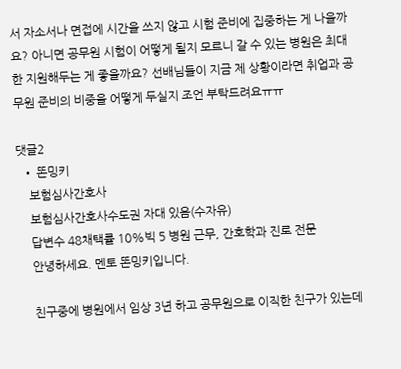서 자소서나 면접에 시간을 쓰지 않고 시험 준비에 집중하는 게 나을까요? 아니면 공무원 시험이 어떻게 될지 모르니 갈 수 있는 병원은 최대한 지원해두는 게 좋을까요? 선배님들이 지금 제 상황이라면 취업과 공무원 준비의 비중을 어떻게 두실지 조언 부탁드려요ㅠㅠ

댓글2
  • 똔밍키
    보험심사간호사
    보험심사간호사수도권 자대 있음(수자유)
    답변수 48채택률 10%빅 5 병원 근무, 간호학과 진로 전문
    안녕하세요. 멘토 똔밍키입니다.

    친구중에 병원에서 임상 3년 하고 공무원으로 이직한 친구가 있는데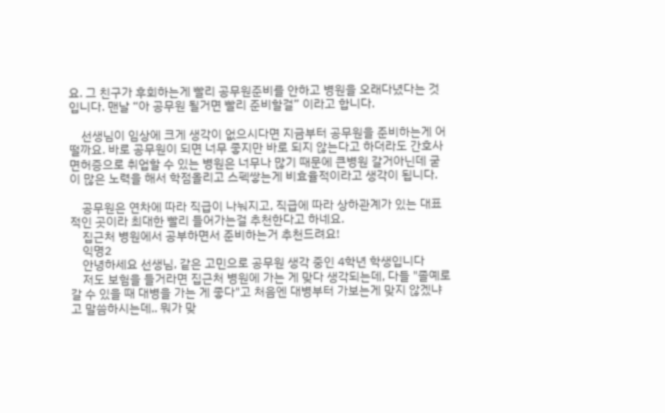요. 그 친구가 후회하는게 빨리 공무원준비를 안하고 병원을 오래다녔다는 것입니다. 맨날 “아 공무원 될거면 빨리 준비할걸” 이라고 합니다.

    선생님이 임상에 크게 생각이 없으시다면 지금부터 공무원을 준비하는게 어떨까요. 바로 공무원이 되면 너무 좋지만 바로 되지 않는다고 하더라도 간호사 면허증으로 취업할 수 있는 병원은 너무나 많기 때문에 큰병원 갈거아닌데 굳이 많은 노력을 해서 학점올리고 스펙쌓는게 비효율적이라고 생각이 됩니다.

    공무원은 연차에 따라 직급이 나눠지고, 직급에 따라 상하관계가 있는 대표적인 곳이라 최대한 빨리 들어가는걸 추천한다고 하네요.
    집근처 병원에서 공부하면서 준비하는거 추천드려요!
    익명2
    안녕하세요 선생님, 같은 고민으로 공무원 생각 중인 4학년 학생입니다
    저도 보험을 들거라면 집근처 병원에 가는 게 맞다 생각되는데, 다들 "졸예로 갈 수 있을 때 대병을 가는 게 좋다"고 처음엔 대병부터 가보는게 맞지 않겠냐고 말씀하시는데.. 뭐가 맞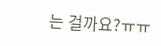는 걸까요?ㅠㅠ